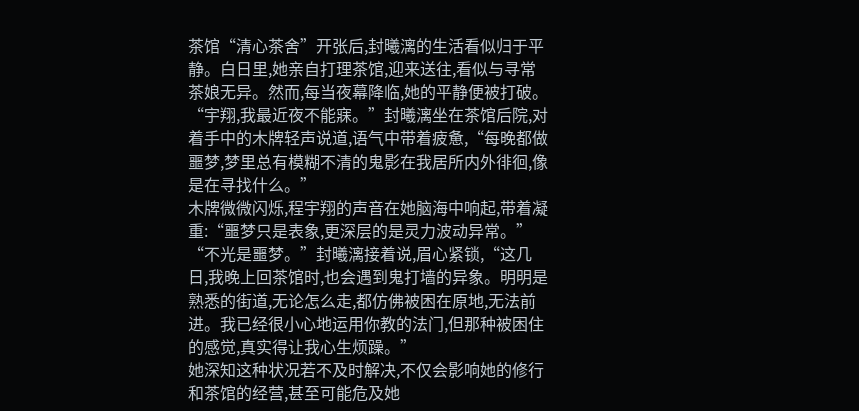茶馆“清心茶舍”开张后,封曦漓的生活看似归于平静。白日里,她亲自打理茶馆,迎来送往,看似与寻常茶娘无异。然而,每当夜幕降临,她的平静便被打破。
“宇翔,我最近夜不能寐。”封曦漓坐在茶馆后院,对着手中的木牌轻声说道,语气中带着疲惫,“每晚都做噩梦,梦里总有模糊不清的鬼影在我居所内外徘徊,像是在寻找什么。”
木牌微微闪烁,程宇翔的声音在她脑海中响起,带着凝重:“噩梦只是表象,更深层的是灵力波动异常。”
“不光是噩梦。”封曦漓接着说,眉心紧锁,“这几日,我晚上回茶馆时,也会遇到鬼打墙的异象。明明是熟悉的街道,无论怎么走,都仿佛被困在原地,无法前进。我已经很小心地运用你教的法门,但那种被困住的感觉,真实得让我心生烦躁。”
她深知这种状况若不及时解决,不仅会影响她的修行和茶馆的经营,甚至可能危及她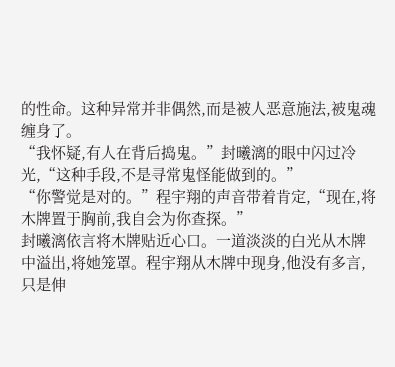的性命。这种异常并非偶然,而是被人恶意施法,被鬼魂缠身了。
“我怀疑,有人在背后捣鬼。”封曦漓的眼中闪过冷光,“这种手段,不是寻常鬼怪能做到的。”
“你警觉是对的。”程宇翔的声音带着肯定,“现在,将木牌置于胸前,我自会为你查探。”
封曦漓依言将木牌贴近心口。一道淡淡的白光从木牌中溢出,将她笼罩。程宇翔从木牌中现身,他没有多言,只是伸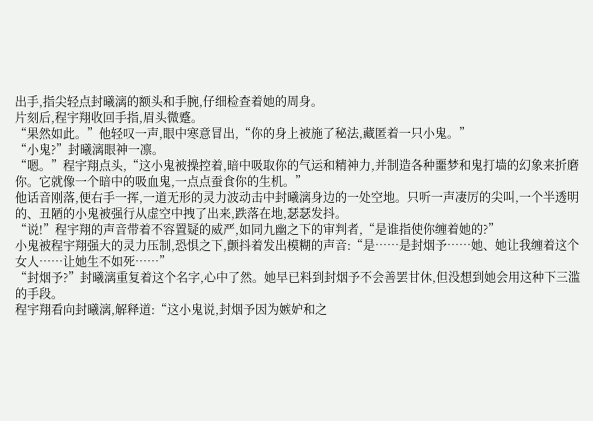出手,指尖轻点封曦漓的额头和手腕,仔细检查着她的周身。
片刻后,程宇翔收回手指,眉头微蹙。
“果然如此。”他轻叹一声,眼中寒意冒出,“你的身上被施了秘法,藏匿着一只小鬼。”
“小鬼?”封曦漓眼神一凛。
“嗯。”程宇翔点头,“这小鬼被操控着,暗中吸取你的气运和精神力,并制造各种噩梦和鬼打墙的幻象来折磨你。它就像一个暗中的吸血鬼,一点点蚕食你的生机。”
他话音刚落,便右手一挥,一道无形的灵力波动击中封曦漓身边的一处空地。只听一声凄厉的尖叫,一个半透明的、丑陋的小鬼被强行从虚空中拽了出来,跌落在地,瑟瑟发抖。
“说!”程宇翔的声音带着不容置疑的威严,如同九幽之下的审判者,“是谁指使你缠着她的?”
小鬼被程宇翔强大的灵力压制,恐惧之下,颤抖着发出模糊的声音:“是……是封烟予……她、她让我缠着这个女人……让她生不如死……”
“封烟予?”封曦漓重复着这个名字,心中了然。她早已料到封烟予不会善罢甘休,但没想到她会用这种下三滥的手段。
程宇翔看向封曦漓,解释道:“这小鬼说,封烟予因为嫉妒和之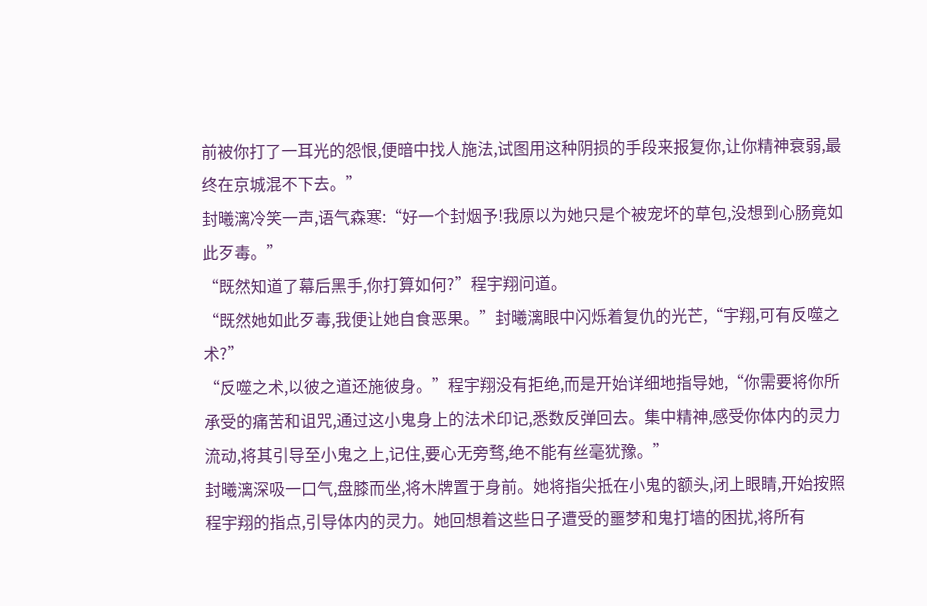前被你打了一耳光的怨恨,便暗中找人施法,试图用这种阴损的手段来报复你,让你精神衰弱,最终在京城混不下去。”
封曦漓冷笑一声,语气森寒:“好一个封烟予!我原以为她只是个被宠坏的草包,没想到心肠竟如此歹毒。”
“既然知道了幕后黑手,你打算如何?”程宇翔问道。
“既然她如此歹毒,我便让她自食恶果。”封曦漓眼中闪烁着复仇的光芒,“宇翔,可有反噬之术?”
“反噬之术,以彼之道还施彼身。”程宇翔没有拒绝,而是开始详细地指导她,“你需要将你所承受的痛苦和诅咒,通过这小鬼身上的法术印记,悉数反弹回去。集中精神,感受你体内的灵力流动,将其引导至小鬼之上,记住,要心无旁骛,绝不能有丝毫犹豫。”
封曦漓深吸一口气,盘膝而坐,将木牌置于身前。她将指尖抵在小鬼的额头,闭上眼睛,开始按照程宇翔的指点,引导体内的灵力。她回想着这些日子遭受的噩梦和鬼打墙的困扰,将所有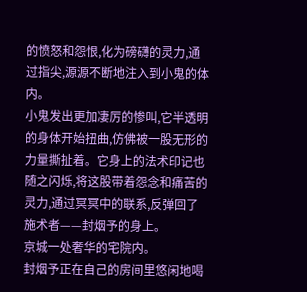的愤怒和怨恨,化为磅礴的灵力,通过指尖,源源不断地注入到小鬼的体内。
小鬼发出更加凄厉的惨叫,它半透明的身体开始扭曲,仿佛被一股无形的力量撕扯着。它身上的法术印记也随之闪烁,将这股带着怨念和痛苦的灵力,通过冥冥中的联系,反弹回了施术者——封烟予的身上。
京城一处奢华的宅院内。
封烟予正在自己的房间里悠闲地喝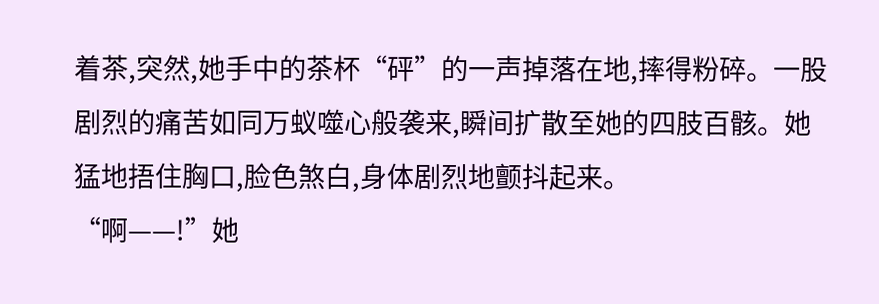着茶,突然,她手中的茶杯“砰”的一声掉落在地,摔得粉碎。一股剧烈的痛苦如同万蚁噬心般袭来,瞬间扩散至她的四肢百骸。她猛地捂住胸口,脸色煞白,身体剧烈地颤抖起来。
“啊——!”她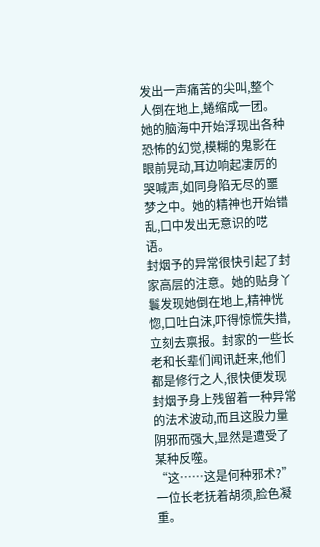发出一声痛苦的尖叫,整个人倒在地上,蜷缩成一团。她的脑海中开始浮现出各种恐怖的幻觉,模糊的鬼影在眼前晃动,耳边响起凄厉的哭喊声,如同身陷无尽的噩梦之中。她的精神也开始错乱,口中发出无意识的呓语。
封烟予的异常很快引起了封家高层的注意。她的贴身丫鬟发现她倒在地上,精神恍惚,口吐白沫,吓得惊慌失措,立刻去禀报。封家的一些长老和长辈们闻讯赶来,他们都是修行之人,很快便发现封烟予身上残留着一种异常的法术波动,而且这股力量阴邪而强大,显然是遭受了某种反噬。
“这……这是何种邪术?”一位长老抚着胡须,脸色凝重。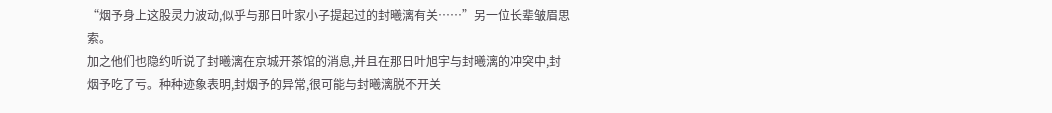“烟予身上这股灵力波动,似乎与那日叶家小子提起过的封曦漓有关……”另一位长辈皱眉思索。
加之他们也隐约听说了封曦漓在京城开茶馆的消息,并且在那日叶旭宇与封曦漓的冲突中,封烟予吃了亏。种种迹象表明,封烟予的异常,很可能与封曦漓脱不开关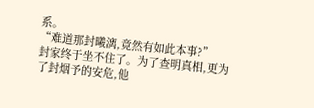系。
“难道那封曦漓,竟然有如此本事?”
封家终于坐不住了。为了查明真相,更为了封烟予的安危,他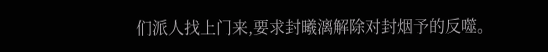们派人找上门来,要求封曦漓解除对封烟予的反噬。